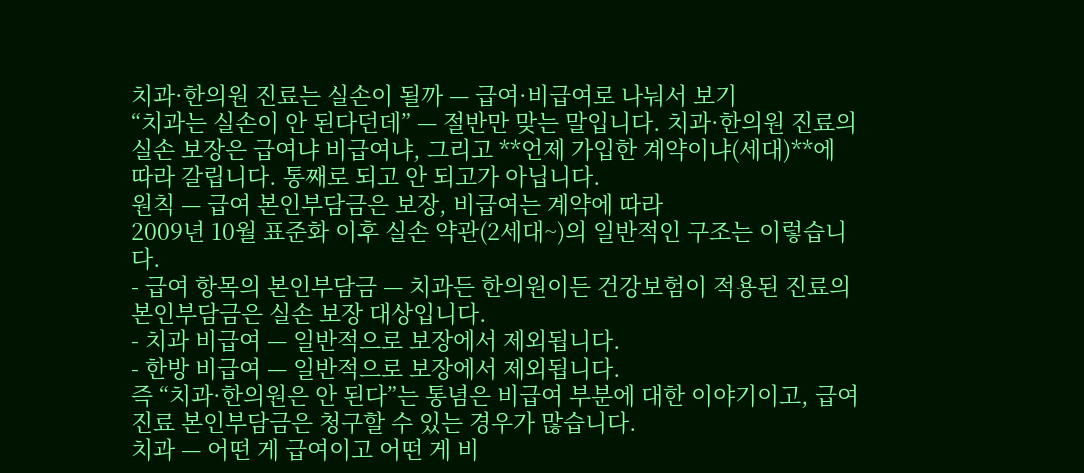치과·한의원 진료는 실손이 될까 — 급여·비급여로 나눠서 보기
“치과는 실손이 안 된다던데” — 절반만 맞는 말입니다. 치과·한의원 진료의 실손 보장은 급여냐 비급여냐, 그리고 **언제 가입한 계약이냐(세대)**에 따라 갈립니다. 통째로 되고 안 되고가 아닙니다.
원칙 — 급여 본인부담금은 보장, 비급여는 계약에 따라
2009년 10월 표준화 이후 실손 약관(2세대~)의 일반적인 구조는 이렇습니다.
- 급여 항목의 본인부담금 — 치과든 한의원이든 건강보험이 적용된 진료의 본인부담금은 실손 보장 대상입니다.
- 치과 비급여 — 일반적으로 보장에서 제외됩니다.
- 한방 비급여 — 일반적으로 보장에서 제외됩니다.
즉 “치과·한의원은 안 된다”는 통념은 비급여 부분에 대한 이야기이고, 급여 진료 본인부담금은 청구할 수 있는 경우가 많습니다.
치과 — 어떤 게 급여이고 어떤 게 비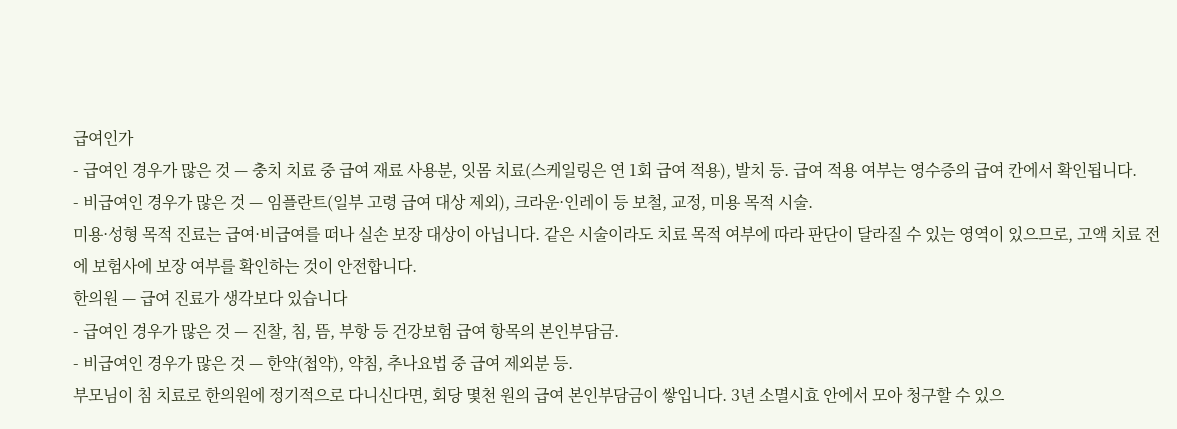급여인가
- 급여인 경우가 많은 것 — 충치 치료 중 급여 재료 사용분, 잇몸 치료(스케일링은 연 1회 급여 적용), 발치 등. 급여 적용 여부는 영수증의 급여 칸에서 확인됩니다.
- 비급여인 경우가 많은 것 — 임플란트(일부 고령 급여 대상 제외), 크라운·인레이 등 보철, 교정, 미용 목적 시술.
미용·성형 목적 진료는 급여·비급여를 떠나 실손 보장 대상이 아닙니다. 같은 시술이라도 치료 목적 여부에 따라 판단이 달라질 수 있는 영역이 있으므로, 고액 치료 전에 보험사에 보장 여부를 확인하는 것이 안전합니다.
한의원 — 급여 진료가 생각보다 있습니다
- 급여인 경우가 많은 것 — 진찰, 침, 뜸, 부항 등 건강보험 급여 항목의 본인부담금.
- 비급여인 경우가 많은 것 — 한약(첩약), 약침, 추나요법 중 급여 제외분 등.
부모님이 침 치료로 한의원에 정기적으로 다니신다면, 회당 몇천 원의 급여 본인부담금이 쌓입니다. 3년 소멸시효 안에서 모아 청구할 수 있으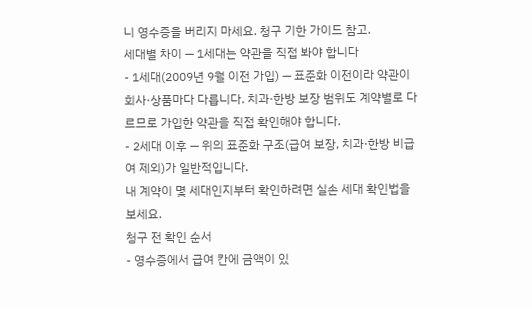니 영수증을 버리지 마세요. 청구 기한 가이드 참고.
세대별 차이 — 1세대는 약관을 직접 봐야 합니다
- 1세대(2009년 9월 이전 가입) — 표준화 이전이라 약관이 회사·상품마다 다릅니다. 치과·한방 보장 범위도 계약별로 다르므로 가입한 약관을 직접 확인해야 합니다.
- 2세대 이후 — 위의 표준화 구조(급여 보장, 치과·한방 비급여 제외)가 일반적입니다.
내 계약이 몇 세대인지부터 확인하려면 실손 세대 확인법을 보세요.
청구 전 확인 순서
- 영수증에서 급여 칸에 금액이 있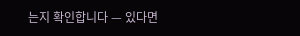는지 확인합니다 — 있다면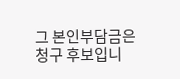그 본인부담금은 청구 후보입니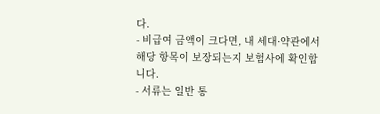다.
- 비급여 금액이 크다면, 내 세대·약관에서 해당 항목이 보장되는지 보험사에 확인합니다.
- 서류는 일반 통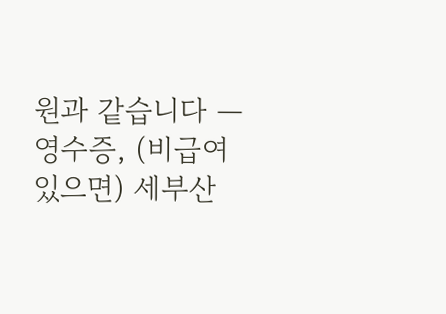원과 같습니다 — 영수증, (비급여 있으면) 세부산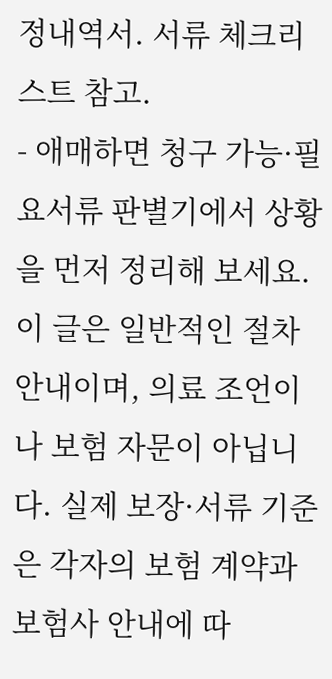정내역서. 서류 체크리스트 참고.
- 애매하면 청구 가능·필요서류 판별기에서 상황을 먼저 정리해 보세요.
이 글은 일반적인 절차 안내이며, 의료 조언이나 보험 자문이 아닙니다. 실제 보장·서류 기준은 각자의 보험 계약과 보험사 안내에 따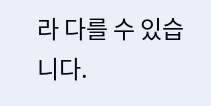라 다를 수 있습니다.